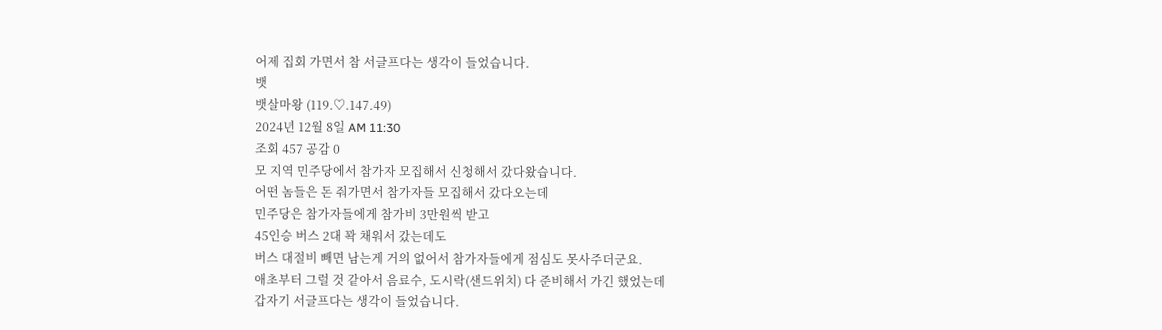어제 집회 가면서 참 서글프다는 생각이 들었습니다.
뱃
뱃살마왕 (119.♡.147.49)
2024년 12월 8일 AM 11:30
조회 457 공감 0
모 지역 민주당에서 참가자 모집해서 신청해서 갔다왔습니다.
어떤 놈들은 돈 줘가면서 참가자들 모집해서 갔다오는데
민주당은 참가자들에게 참가비 3만원씩 받고
45인승 버스 2대 꽉 채워서 갔는데도
버스 대절비 빼면 남는게 거의 없어서 참가자들에게 점심도 못사주더군요.
애초부터 그럴 것 같아서 음료수, 도시락(샌드위치) 다 준비해서 가긴 했었는데
갑자기 서글프다는 생각이 들었습니다.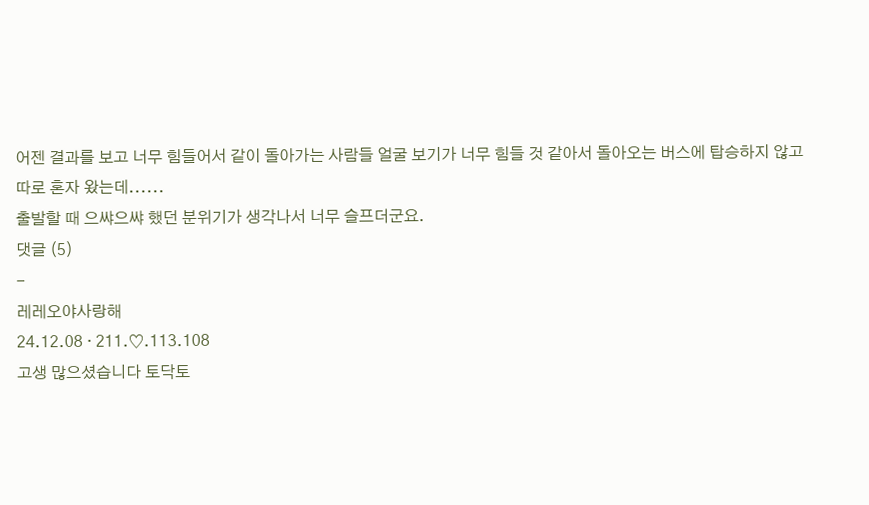어젠 결과를 보고 너무 힘들어서 같이 돌아가는 사람들 얼굴 보기가 너무 힘들 것 같아서 돌아오는 버스에 탑승하지 않고
따로 혼자 왔는데......
출발할 때 으쌰으쌰 했던 분위기가 생각나서 너무 슬프더군요.
댓글 (5)
-
레레오야사랑해
24.12.08 · 211.♡.113.108
고생 많으셨습니다 토닥토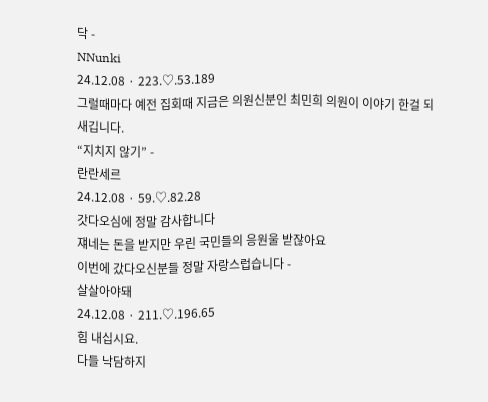닥 -
NNunki
24.12.08 · 223.♡.53.189
그럴때마다 예전 집회때 지금은 의원신분인 최민희 의원이 이야기 한걸 되새깁니다.
“지치지 않기” -
란란세르
24.12.08 · 59.♡.82.28
갓다오심에 정말 감사합니다
쟤네는 돈을 받지만 우린 국민들의 응원울 받잖아요
이번에 갔다오신분들 정말 자랑스럽습니다 -
살살아야돼
24.12.08 · 211.♡.196.65
힘 내십시요.
다들 낙담하지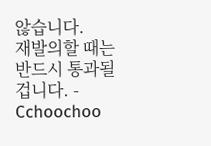않습니다.
재발의할 때는 반드시 통과될 겁니다. -
Cchoochoo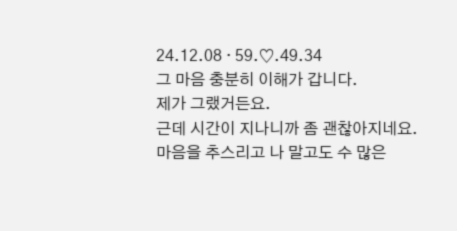24.12.08 · 59.♡.49.34
그 마음 충분히 이해가 갑니다.
제가 그랬거든요.
근데 시간이 지나니까 좀 괜찮아지네요.
마음을 추스리고 나 말고도 수 많은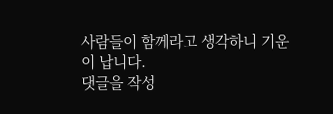사람들이 함께라고 생각하니 기운이 납니다.
댓글을 작성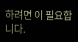하려면 이 필요합니다.